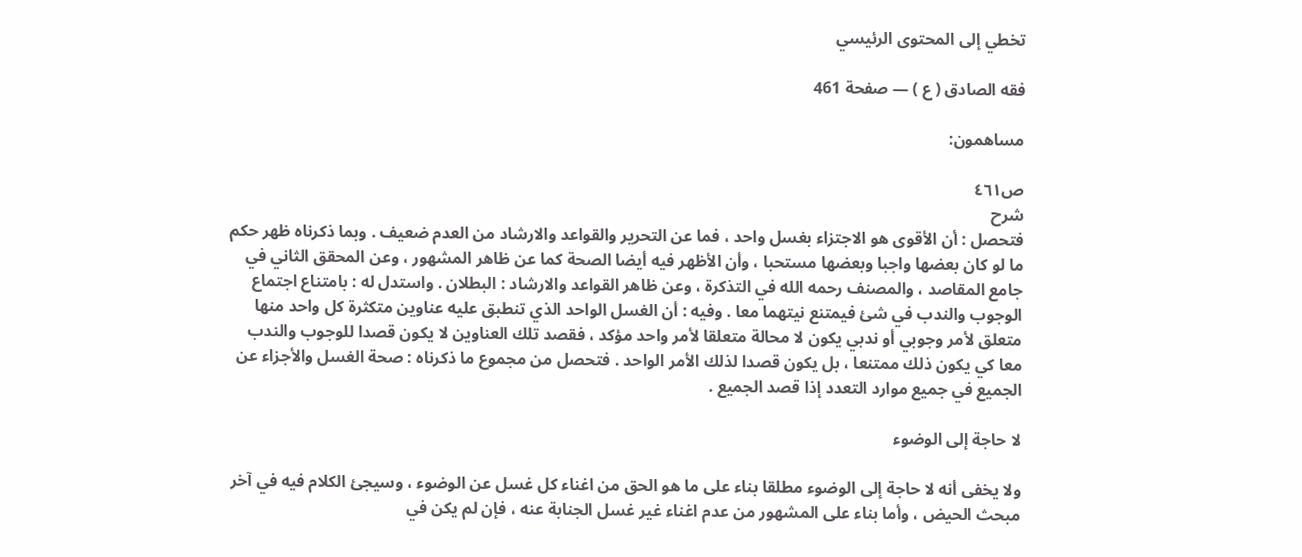تخطي إلى المحتوى الرئيسي

فقه الصادق ( ع ) — صفحة 461

مساهمون:

ص٤٦١
شرح
فتحصل : أن الأقوى هو الاجتزاء بغسل واحد ، فما عن التحرير والقواعد والارشاد من العدم ضعيف . وبما ذكرناه ظهر حكم ما لو كان بعضها واجبا وبعضها مستحبا ، وأن الأظهر فيه أيضا الصحة كما عن ظاهر المشهور ، وعن المحقق الثاني في جامع المقاصد ، والمصنف رحمه الله في التذكرة ، وعن ظاهر القواعد والارشاد : البطلان . واستدل له : بامتناع اجتماع الوجوب والندب في شئ فيمتنع نيتهما معا . وفيه : أن الغسل الواحد الذي تنطبق عليه عناوين متكثرة كل واحد منها متعلق لأمر وجوبي أو ندبي يكون لا محالة متعلقا لأمر واحد مؤكد ، فقصد تلك العناوين لا يكون قصدا للوجوب والندب معا كي يكون ذلك ممتنعا ، بل يكون قصدا لذلك الأمر الواحد . فتحصل من مجموع ما ذكرناه : صحة الغسل والأجزاء عن الجميع في جميع موارد التعدد إذا قصد الجميع .

لا حاجة إلى الوضوء

ولا يخفى أنه لا حاجة إلى الوضوء مطلقا بناء على ما هو الحق من اغناء كل غسل عن الوضوء ، وسيجئ الكلام فيه في آخر مبحث الحيض ، وأما بناء على المشهور من عدم اغناء غير غسل الجنابة عنه ، فإن لم يكن في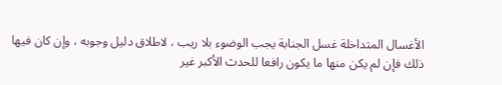الأغسال المتداخلة غسل الجنابة يجب الوضوء بلا ريب ، لاطلاق دليل وجوبه ، وإن كان فيها ذلك فإن لم يكن منها ما يكون رافعا للحدث الأكبر غير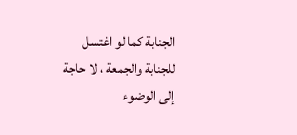الجنابة كما لو اغتسل للجنابة والجمعة ، لا حاجة إلى الوضوء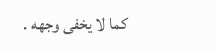كما لا يخفى وجهه .